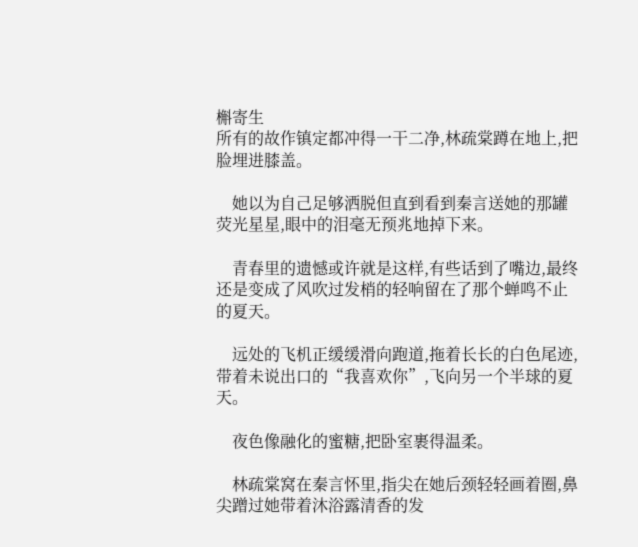槲寄生
所有的故作镇定都冲得一干二净,林疏棠蹲在地上,把脸埋进膝盖。

    她以为自己足够洒脱但直到看到秦言送她的那罐荧光星星,眼中的泪毫无预兆地掉下来。

    青春里的遗憾或许就是这样,有些话到了嘴边,最终还是变成了风吹过发梢的轻响留在了那个蝉鸣不止的夏天。

    远处的飞机正缓缓滑向跑道,拖着长长的白色尾迹,带着未说出口的“我喜欢你”,飞向另一个半球的夏天。

    夜色像融化的蜜糖,把卧室裹得温柔。

    林疏棠窝在秦言怀里,指尖在她后颈轻轻画着圈,鼻尖蹭过她带着沐浴露清香的发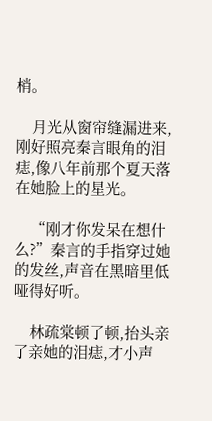梢。

    月光从窗帘缝漏进来,刚好照亮秦言眼角的泪痣,像八年前那个夏天落在她脸上的星光。

    “刚才你发呆在想什么?”秦言的手指穿过她的发丝,声音在黑暗里低哑得好听。

    林疏棠顿了顿,抬头亲了亲她的泪痣,才小声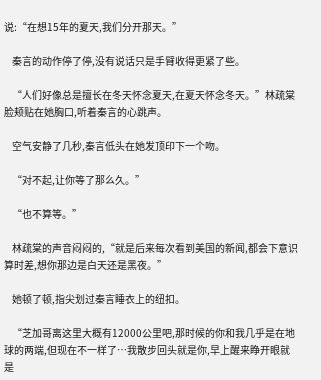说:“在想15年的夏天,我们分开那天。”

    秦言的动作停了停,没有说话只是手臂收得更紧了些。

    “人们好像总是擅长在冬天怀念夏天,在夏天怀念冬天。”林疏棠脸颊贴在她胸口,听着秦言的心跳声。

    空气安静了几秒,秦言低头在她发顶印下一个吻。

    “对不起,让你等了那么久。”

    “也不算等。”

    林疏棠的声音闷闷的,“就是后来每次看到美国的新闻,都会下意识算时差,想你那边是白天还是黑夜。”

    她顿了顿,指尖划过秦言睡衣上的纽扣。

    “芝加哥离这里大概有12000公里吧,那时候的你和我几乎是在地球的两端,但现在不一样了…我散步回头就是你,早上醒来睁开眼就是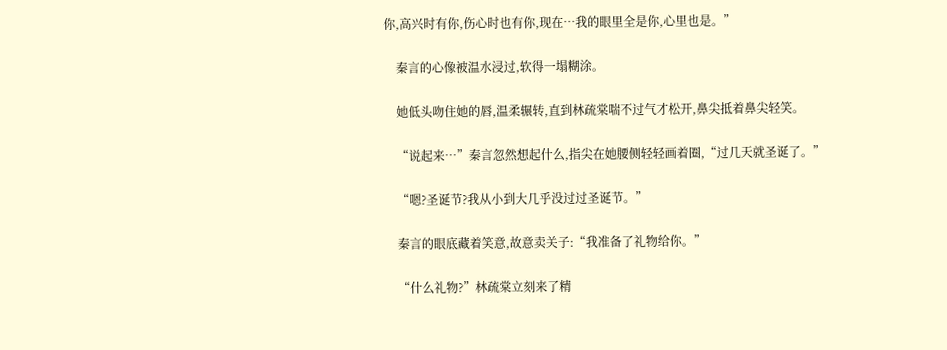你,高兴时有你,伤心时也有你,现在…我的眼里全是你,心里也是。”

    秦言的心像被温水浸过,软得一塌糊涂。

    她低头吻住她的唇,温柔辗转,直到林疏棠喘不过气才松开,鼻尖抵着鼻尖轻笑。

    “说起来…”秦言忽然想起什么,指尖在她腰侧轻轻画着圈,“过几天就圣诞了。”

    “嗯?圣诞节?我从小到大几乎没过过圣诞节。”

    秦言的眼底藏着笑意,故意卖关子:“我准备了礼物给你。”

    “什么礼物?”林疏棠立刻来了精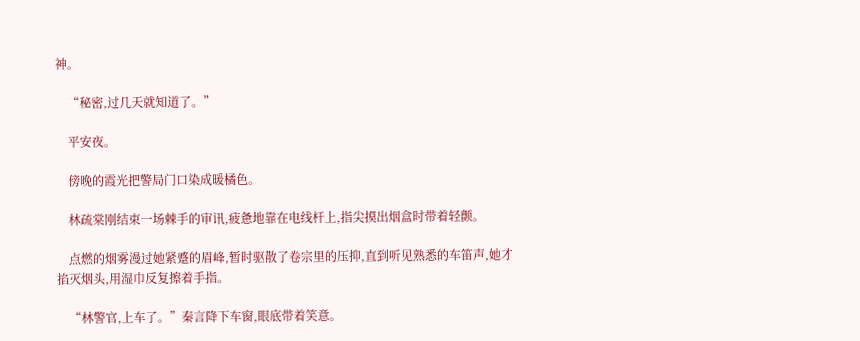神。

    “秘密,过几天就知道了。”

    平安夜。

    傍晚的霞光把警局门口染成暖橘色。

    林疏棠刚结束一场棘手的审讯,疲惫地靠在电线杆上,指尖摸出烟盒时带着轻颤。

    点燃的烟雾漫过她紧蹙的眉峰,暂时驱散了卷宗里的压抑,直到听见熟悉的车笛声,她才掐灭烟头,用湿巾反复擦着手指。

    “林警官,上车了。”秦言降下车窗,眼底带着笑意。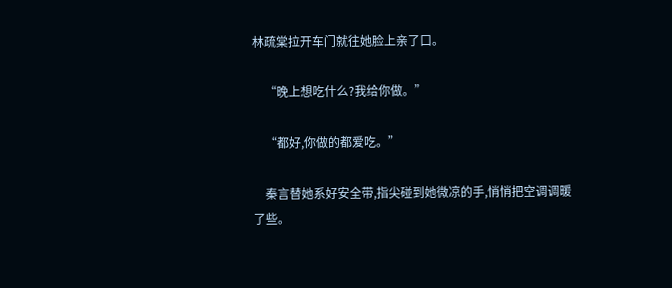林疏棠拉开车门就往她脸上亲了口。

    “晚上想吃什么?我给你做。”

    “都好,你做的都爱吃。”

    秦言替她系好安全带,指尖碰到她微凉的手,悄悄把空调调暖了些。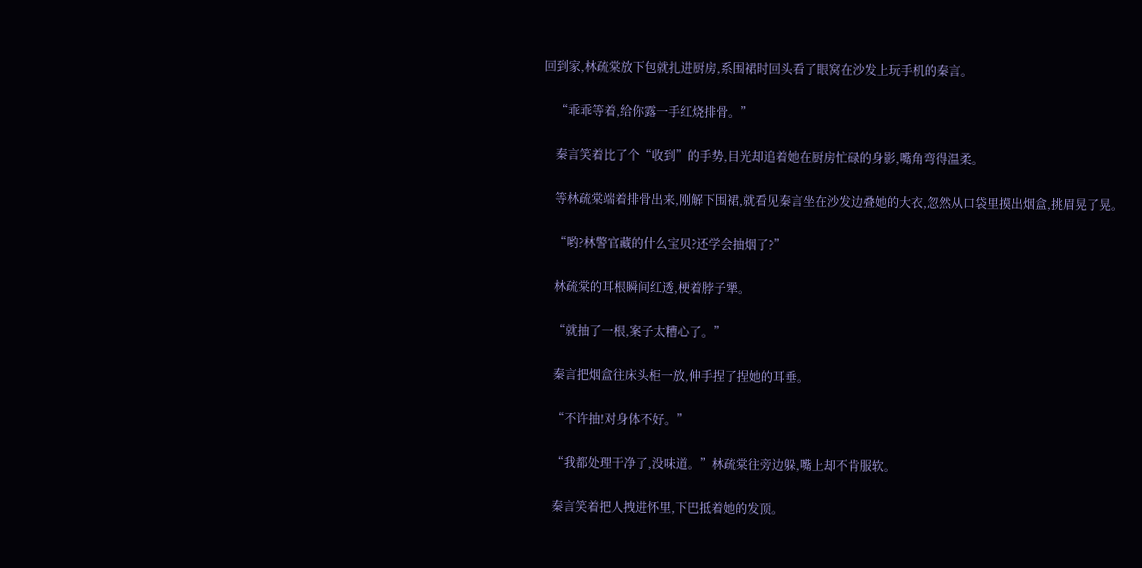回到家,林疏棠放下包就扎进厨房,系围裙时回头看了眼窝在沙发上玩手机的秦言。

    “乖乖等着,给你露一手红烧排骨。”

    秦言笑着比了个“收到”的手势,目光却追着她在厨房忙碌的身影,嘴角弯得温柔。

    等林疏棠端着排骨出来,刚解下围裙,就看见秦言坐在沙发边叠她的大衣,忽然从口袋里摸出烟盒,挑眉晃了晃。

    “哟?林警官藏的什么宝贝?还学会抽烟了?”

    林疏棠的耳根瞬间红透,梗着脖子犟。

    “就抽了一根,案子太糟心了。”

    秦言把烟盒往床头柜一放,伸手捏了捏她的耳垂。

    “不许抽!对身体不好。”

    “我都处理干净了,没味道。”林疏棠往旁边躲,嘴上却不肯服软。

    秦言笑着把人拽进怀里,下巴抵着她的发顶。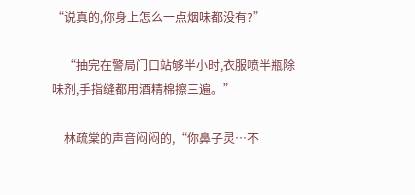“说真的,你身上怎么一点烟味都没有?”

    “抽完在警局门口站够半小时,衣服喷半瓶除味剂,手指缝都用酒精棉擦三遍。”

    林疏棠的声音闷闷的,“你鼻子灵…不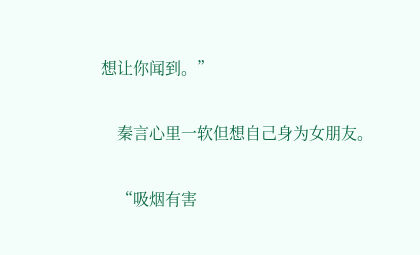想让你闻到。”

    秦言心里一软但想自己身为女朋友。

    “吸烟有害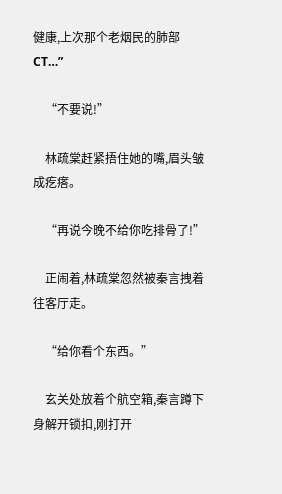健康,上次那个老烟民的肺部CT…”

    “不要说!”

    林疏棠赶紧捂住她的嘴,眉头皱成疙瘩。

    “再说今晚不给你吃排骨了!”

    正闹着,林疏棠忽然被秦言拽着往客厅走。

    “给你看个东西。”

    玄关处放着个航空箱,秦言蹲下身解开锁扣,刚打开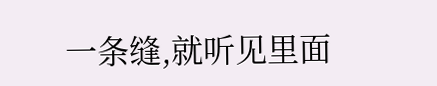一条缝,就听见里面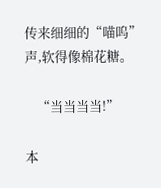传来细细的“喵呜”声,软得像棉花糖。

    “当当当当!”

本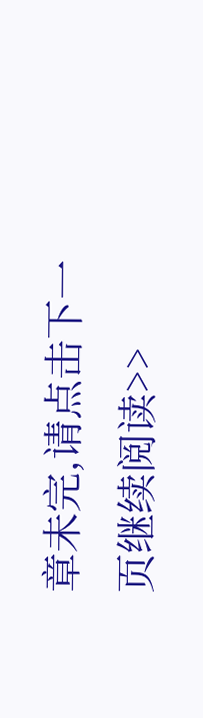章未完,请点击下一页继续阅读>>